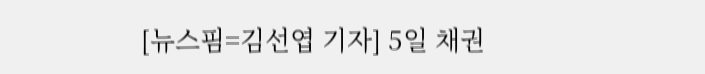[뉴스핌=김선엽 기자] 5일 채권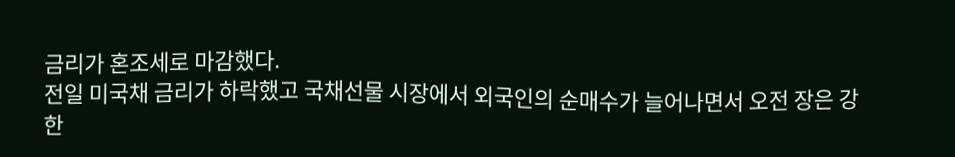금리가 혼조세로 마감했다.
전일 미국채 금리가 하락했고 국채선물 시장에서 외국인의 순매수가 늘어나면서 오전 장은 강한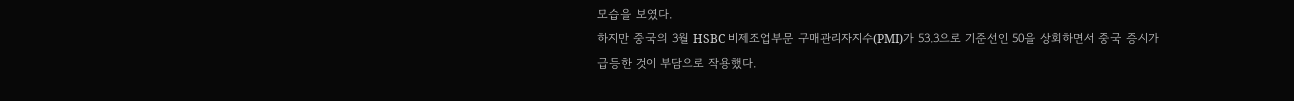모습을 보였다.
하지만 중국의 3월 HSBC 비제조업부문 구매관리자지수(PMI)가 53.3으로 기준선인 50을 상회하면서 중국 증시가 급등한 것이 부담으로 작용했다.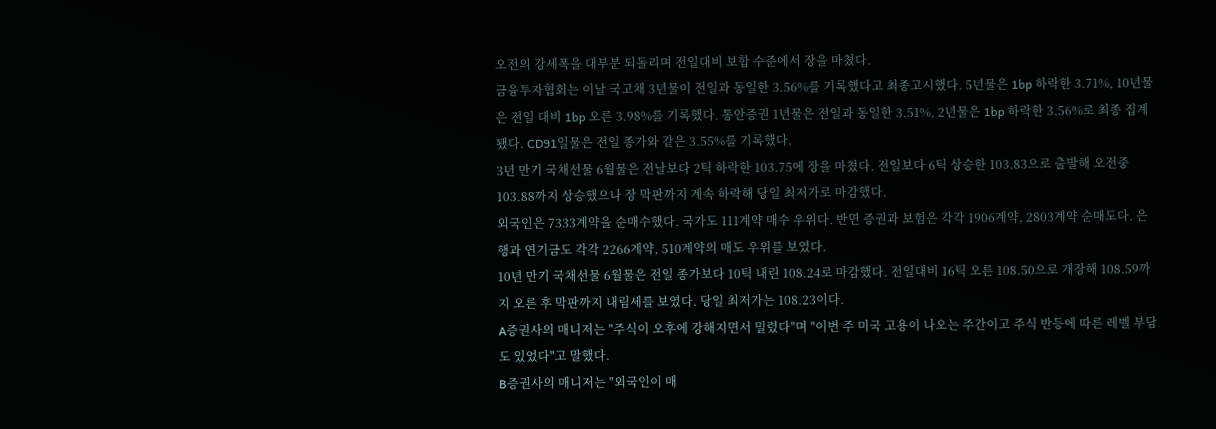오전의 강세폭을 대부분 되돌리며 전일대비 보합 수준에서 장을 마쳤다.
금융투자협회는 이날 국고채 3년물이 전일과 동일한 3.56%를 기록했다고 최종고시했다. 5년물은 1bp 하락한 3.71%, 10년물은 전일 대비 1bp 오른 3.98%를 기록했다. 통안증권 1년물은 전일과 동일한 3.51%, 2년물은 1bp 하락한 3.56%로 최종 집계됐다. CD91일물은 전일 종가와 같은 3.55%를 기록했다.
3년 만기 국채선물 6월물은 전날보다 2틱 하락한 103.75에 장을 마쳤다. 전일보다 6틱 상승한 103.83으로 출발해 오전중 103.88까지 상승했으나 장 막판까지 계속 하락해 당일 최저가로 마감했다.
외국인은 7333계약을 순매수했다. 국가도 111계약 매수 우위다. 반면 증권과 보험은 각각 1906계약, 2803계약 순매도다. 은행과 연기금도 각각 2266계약, 510계약의 매도 우위를 보였다.
10년 만기 국채선물 6월물은 전일 종가보다 10틱 내린 108.24로 마감했다. 전일대비 16틱 오른 108.50으로 개장해 108.59까지 오른 후 막판까지 내림세를 보였다. 당일 최저가는 108.23이다.
A증권사의 매니저는 "주식이 오후에 강해지면서 밀렸다"며 "이번 주 미국 고용이 나오는 주간이고 주식 반등에 따른 레벨 부담도 있었다"고 말했다.
B증권사의 매니저는 "외국인이 매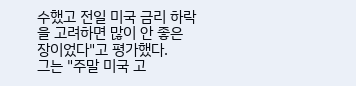수했고 전일 미국 금리 하락을 고려하면 많이 안 좋은 장이었다"고 평가했다.
그는 "주말 미국 고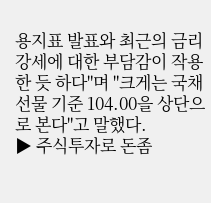용지표 발표와 최근의 금리 강세에 대한 부담감이 작용한 듯 하다"며 "크게는 국채선물 기준 104.00을 상단으로 본다"고 말했다.
▶ 주식투자로 돈좀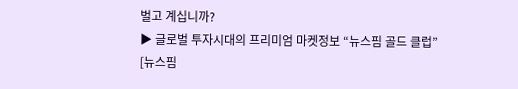벌고 계십니까?
▶ 글로벌 투자시대의 프리미엄 마켓정보 “뉴스핌 골드 클럽”
[뉴스핌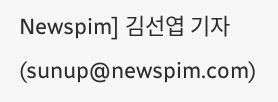Newspim] 김선엽 기자 (sunup@newspim.com)